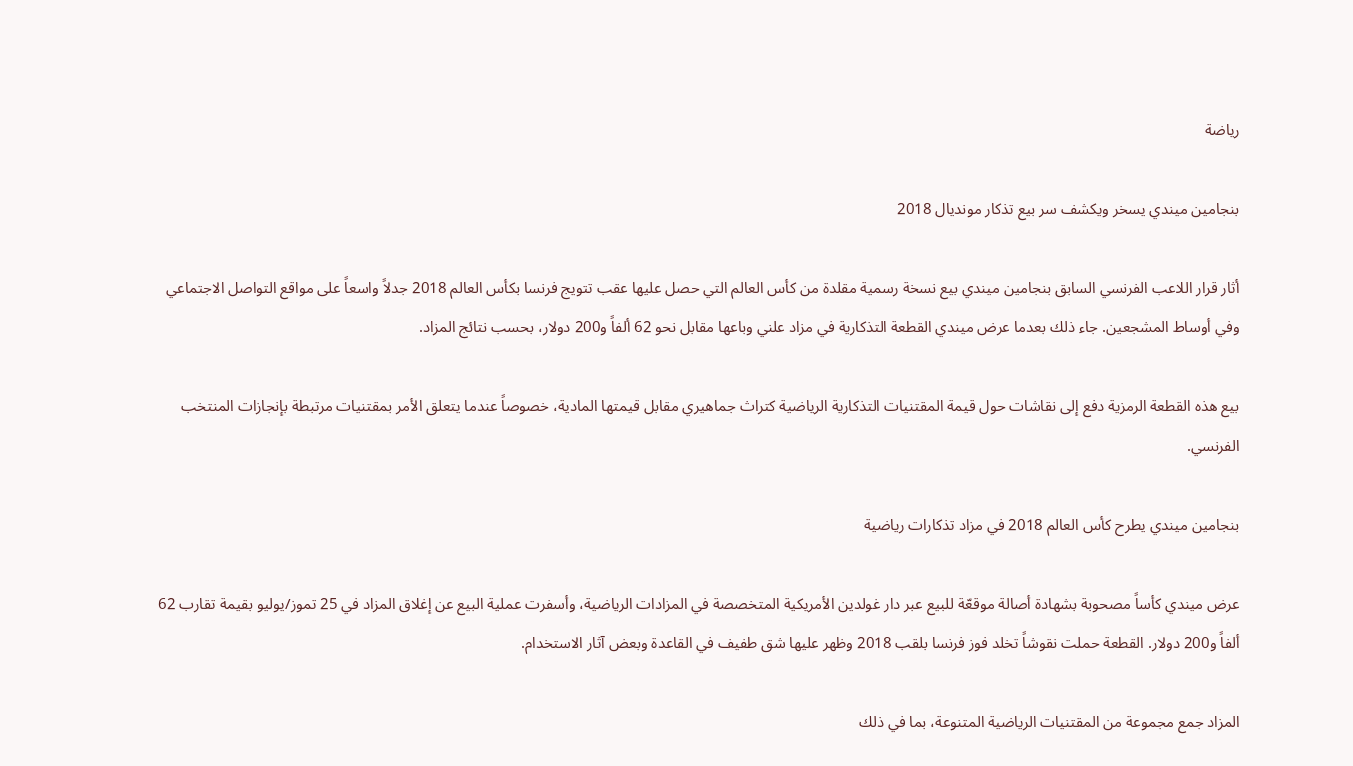رياضة

بنجامين ميندي يسخر ويكشف سر بيع تذكار مونديال 2018

أثار قرار اللاعب الفرنسي السابق بنجامين ميندي بيع نسخة رسمية مقلدة من كأس العالم التي حصل عليها عقب تتويج فرنسا بكأس العالم 2018 جدلاً واسعاً على مواقع التواصل الاجتماعي وفي أوساط المشجعين. جاء ذلك بعدما عرض ميندي القطعة التذكارية في مزاد علني وباعها مقابل نحو 62 ألفاً و200 دولار، بحسب نتائج المزاد.

بيع هذه القطعة الرمزية دفع إلى نقاشات حول قيمة المقتنيات التذكارية الرياضية كتراث جماهيري مقابل قيمتها المادية، خصوصاً عندما يتعلق الأمر بمقتنيات مرتبطة بإنجازات المنتخب الفرنسي.

بنجامين ميندي يطرح كأس العالم 2018 في مزاد تذكارات رياضية

عرض ميندي كأساً مصحوبة بشهادة أصالة موقعّة للبيع عبر دار غولدين الأمريكية المتخصصة في المزادات الرياضية، وأسفرت عملية البيع عن إغلاق المزاد في 25 تموز/يوليو بقيمة تقارب 62 ألفاً و200 دولار. القطعة حملت نقوشاً تخلد فوز فرنسا بلقب 2018 وظهر عليها شق طفيف في القاعدة وبعض آثار الاستخدام.

المزاد جمع مجموعة من المقتنيات الرياضية المتنوعة، بما في ذلك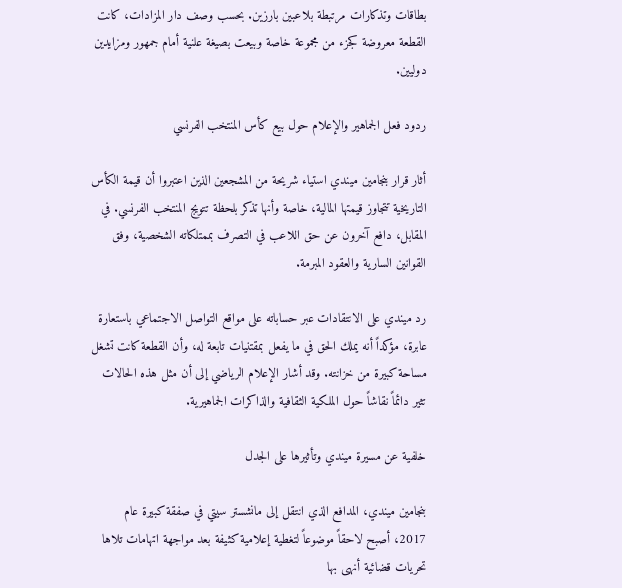بطاقات وتذكارات مرتبطة بلاعبين بارزين. بحسب وصف دار المزادات، كانت القطعة معروضة كجزء من مجموعة خاصة وبيعت بصيغة علنية أمام جمهور ومزايدين دوليين.

ردود فعل الجماهير والإعلام حول بيع كأس المنتخب الفرنسي

أثار قرار بنجامين ميندي استياء شريحة من المشجعين الذين اعتبروا أن قيمة الكأس التاريخية تتجاوز قيمتها المالية، خاصة وأنها تذكر بلحظة تتويج المنتخب الفرنسي. في المقابل، دافع آخرون عن حق اللاعب في التصرف بممتلكاته الشخصية، وفق القوانين السارية والعقود المبرمة.

رد ميندي على الانتقادات عبر حساباته على مواقع التواصل الاجتماعي باستعارة عابرة، مؤكداً أنه يملك الحق في ما يفعل بمقتنيات تابعة له، وأن القطعة كانت تشغل مساحة كبيرة من خزانته. وقد أشار الإعلام الرياضي إلى أن مثل هذه الحالات تثير دائماً نقاشاً حول الملكية الثقافية والذاكرات الجماهيرية.

خلفية عن مسيرة ميندي وتأثيرها على الجدل

بنجامين ميندي، المدافع الذي انتقل إلى مانشستر سيتي في صفقة كبيرة عام 2017، أصبح لاحقاً موضوعاً لتغطية إعلامية كثيفة بعد مواجهة اتهامات تلاها تحريات قضائية أنهى بها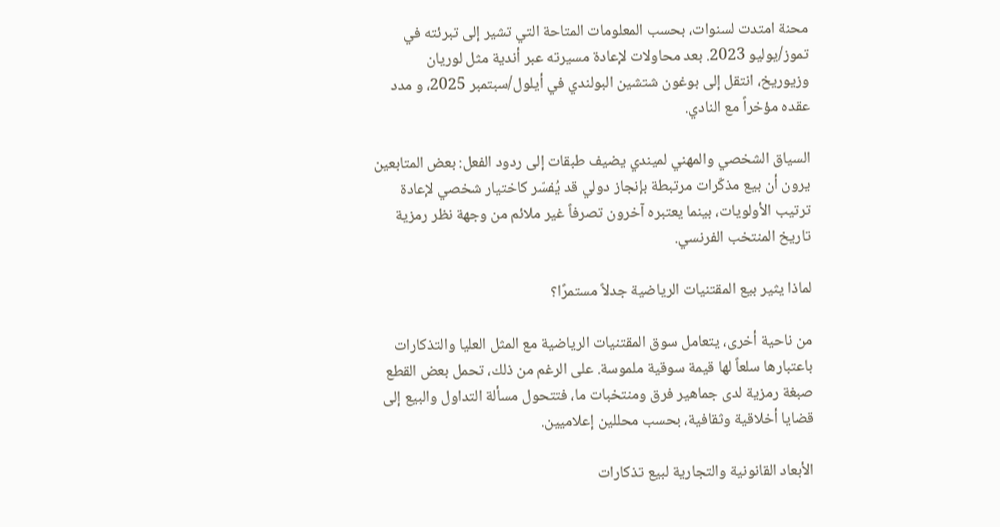محنة امتدت لسنوات، بحسب المعلومات المتاحة التي تشير إلى تبرئته في تموز/يوليو 2023. بعد محاولات لإعادة مسيرته عبر أندية مثل لوريان وزيوريخ، انتقل إلى بوغون شتشين البولندي في أيلول/سبتمبر 2025، و مدد عقده مؤخراً مع النادي.

السياق الشخصي والمهني لميندي يضيف طبقات إلى ردود الفعل: بعض المتابعين يرون أن بيع مذكّرات مرتبطة بإنجاز دولي قد يُفسّر كاختيار شخصي لإعادة ترتيب الأولويات، بينما يعتبره آخرون تصرفاً غير ملائم من وجهة نظر رمزية تاريخ المنتخب الفرنسي.

لماذا يثير بيع المقتنيات الرياضية جدلاً مستمرًا؟

من ناحية أخرى، يتعامل سوق المقتنيات الرياضية مع المثل العليا والتذكارات باعتبارها سلعاً لها قيمة سوقية ملموسة. على الرغم من ذلك، تحمل بعض القطع صبغة رمزية لدى جماهير فرق ومنتخبات ما، فتتحول مسألة التداول والبيع إلى قضايا أخلاقية وثقافية، بحسب محللين إعلاميين.

الأبعاد القانونية والتجارية لبيع تذكارات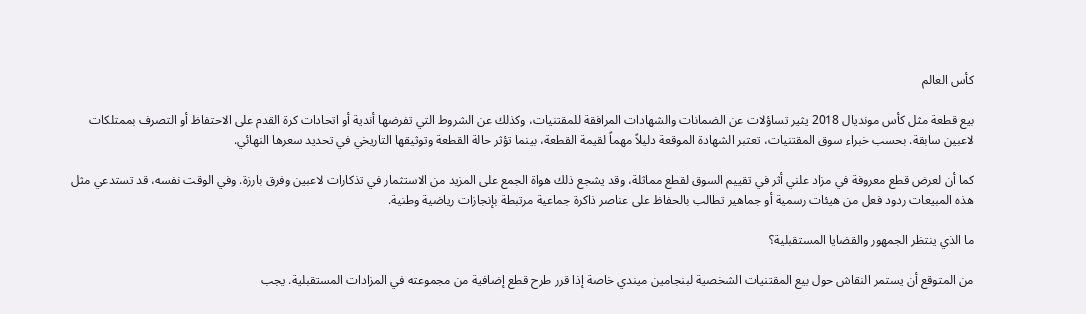كأس العالم

بيع قطعة مثل كأس مونديال 2018 يثير تساؤلات عن الضمانات والشهادات المرافقة للمقتنيات، وكذلك عن الشروط التي تفرضها أندية أو اتحادات كرة القدم على الاحتفاظ أو التصرف بممتلكات لاعبين سابقة. بحسب خبراء سوق المقتنيات، تعتبر الشهادة الموقعة دليلاً مهماً لقيمة القطعة، بينما تؤثر حالة القطعة وتوثيقها التاريخي في تحديد سعرها النهائي.

كما أن لعرض قطع معروفة في مزاد علني أثر في تقييم السوق لقطع مماثلة، وقد يشجع ذلك هواة الجمع على المزيد من الاستثمار في تذكارات لاعبين وفرق بارزة. وفي الوقت نفسه، قد تستدعي مثل هذه المبيعات ردود فعل من هيئات رسمية أو جماهير تطالب بالحفاظ على عناصر ذاكرة جماعية مرتبطة بإنجازات رياضية وطنية.

ما الذي ينتظر الجمهور والقضايا المستقبلية؟

من المتوقع أن يستمر النقاش حول بيع المقتنيات الشخصية لبنجامين ميندي خاصة إذا قرر طرح قطع إضافية من مجموعته في المزادات المستقبلية. يجب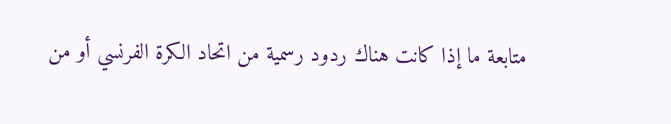متابعة ما إذا كانت هناك ردود رسمية من اتحاد الكرة الفرنسي أو من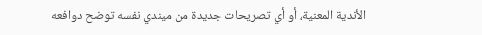الأندية المعنية، أو أي تصريحات جديدة من ميندي نفسه توضح دوافعه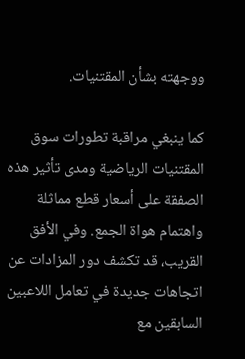ووجهته بشأن المقتنيات.

كما ينبغي مراقبة تطورات سوق المقتنيات الرياضية ومدى تأثير هذه الصفقة على أسعار قطع مماثلة واهتمام هواة الجمع. وفي الأفق القريب، قد تكشف دور المزادات عن اتجاهات جديدة في تعامل اللاعبين السابقين مع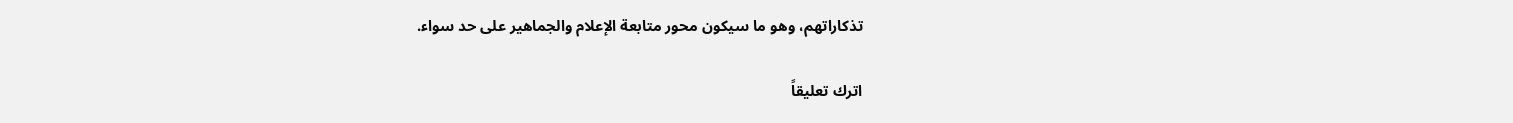تذكاراتهم، وهو ما سيكون محور متابعة الإعلام والجماهير على حد سواء.

اترك تعليقاً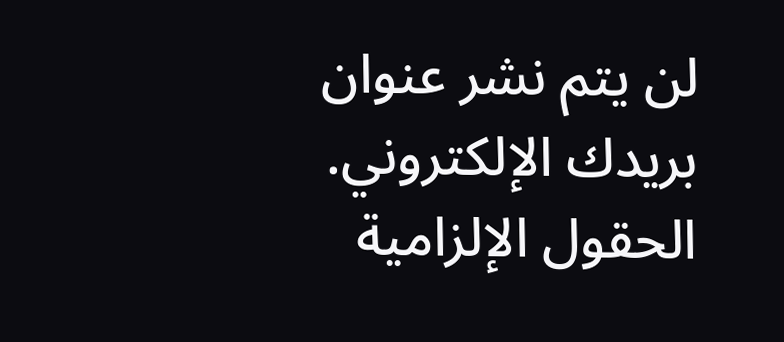لن يتم نشر عنوان بريدك الإلكتروني. الحقول الإلزامية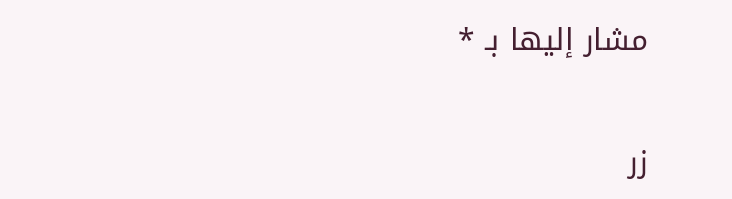مشار إليها بـ *

زر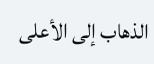الذهاب إلى الأعلى